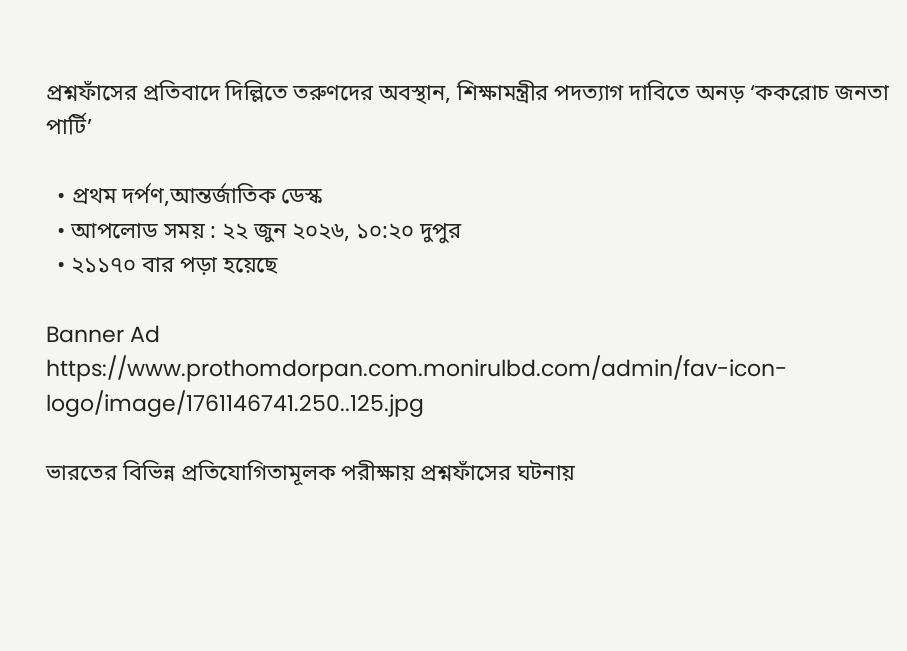প্রশ্নফাঁসের প্রতিবাদে দিল্লিতে তরুণদের অবস্থান, শিক্ষামন্ত্রীর পদত্যাগ দাবিতে অনড় ‘ককরোচ জনতা পার্টি’

  • প্রথম দর্পণ,আন্তর্জাতিক ডেস্ক
  • আপলোড সময় : ২২ জুন ২০২৬, ১০:২০ দুপুর
  • ২১১৭০ বার পড়া হয়েছে

Banner Ad
https://www.prothomdorpan.com.monirulbd.com/admin/fav-icon-logo/image/1761146741.250..125.jpg

ভারতের বিভিন্ন প্রতিযোগিতামূলক পরীক্ষায় প্রশ্নফাঁসের ঘটনায়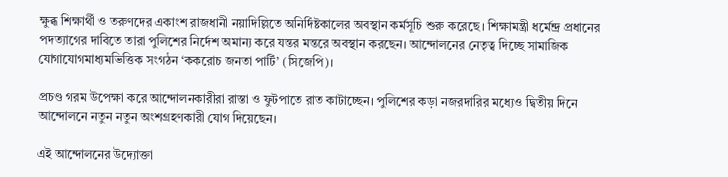ক্ষুব্ধ শিক্ষার্থী ও তরুণদের একাংশ রাজধানী নয়াদিল্লিতে অনির্দিষ্টকালের অবস্থান কর্মসূচি শুরু করেছে। শিক্ষামন্ত্রী ধর্মেন্দ্র প্রধানের পদত্যাগের দাবিতে তারা পুলিশের নির্দেশ অমান্য করে যন্তর মন্তরে অবস্থান করছেন। আন্দোলনের নেতৃত্ব দিচ্ছে সামাজিক যোগাযোগমাধ্যমভিত্তিক সংগঠন ‘ককরোচ জনতা পার্টি’ (সিজেপি)।

প্রচণ্ড গরম উপেক্ষা করে আন্দোলনকারীরা রাস্তা ও ফুটপাতে রাত কাটাচ্ছেন। পুলিশের কড়া নজরদারির মধ্যেও দ্বিতীয় দিনে আন্দোলনে নতুন নতুন অংশগ্রহণকারী যোগ দিয়েছেন।

এই আন্দোলনের উদ্যোক্তা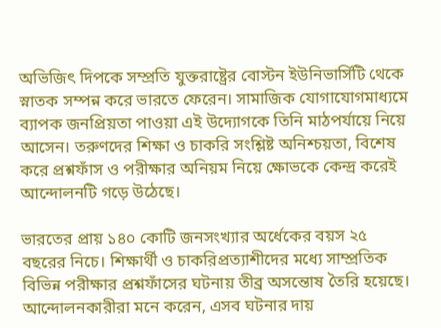অভিজিৎ দিপকে সম্প্রতি যুক্তরাষ্ট্রের বোস্টন ইউনিভার্সিটি থেকে স্নাতক সম্পন্ন করে ভারতে ফেরেন। সামাজিক যোগাযোগমাধ্যমে ব্যাপক জনপ্রিয়তা পাওয়া এই উদ্যোগকে তিনি মাঠপর্যায়ে নিয়ে আসেন। তরুণদের শিক্ষা ও চাকরি সংশ্লিষ্ট অনিশ্চয়তা, বিশেষ করে প্রশ্নফাঁস ও পরীক্ষার অনিয়ম নিয়ে ক্ষোভকে কেন্দ্র করেই আন্দোলনটি গড়ে উঠেছে।

ভারতের প্রায় ১৪০ কোটি জনসংখ্যার অর্ধেকের বয়স ২৫ বছরের নিচে। শিক্ষার্থী ও চাকরিপ্রত্যাশীদের মধ্যে সাম্প্রতিক বিভিন্ন পরীক্ষার প্রশ্নফাঁসের ঘটনায় তীব্র অসন্তোষ তৈরি হয়েছে। আন্দোলনকারীরা মনে করেন, এসব ঘটনার দায়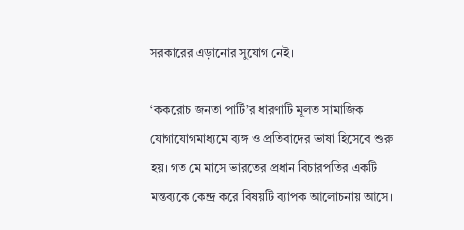সরকারের এড়ানোর সুযোগ নেই।

‘ককরোচ জনতা পার্টি’র ধারণাটি মূলত সামাজিক যোগাযোগমাধ্যমে ব্যঙ্গ ও প্রতিবাদের ভাষা হিসেবে শুরু হয়। গত মে মাসে ভারতের প্রধান বিচারপতির একটি মন্তব্যকে কেন্দ্র করে বিষয়টি ব্যাপক আলোচনায় আসে।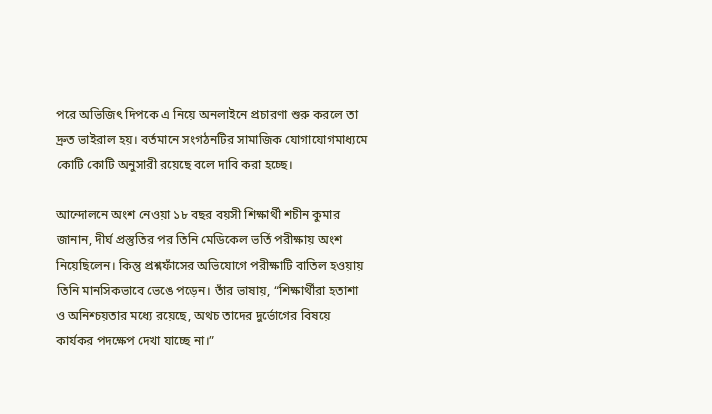পরে অভিজিৎ দিপকে এ নিয়ে অনলাইনে প্রচারণা শুরু করলে তা দ্রুত ভাইরাল হয়। বর্তমানে সংগঠনটির সামাজিক যোগাযোগমাধ্যমে কোটি কোটি অনুসারী রয়েছে বলে দাবি করা হচ্ছে।

আন্দোলনে অংশ নেওয়া ১৮ বছর বয়সী শিক্ষার্থী শচীন কুমার জানান, দীর্ঘ প্রস্তুতির পর তিনি মেডিকেল ভর্তি পরীক্ষায় অংশ নিয়েছিলেন। কিন্তু প্রশ্নফাঁসের অভিযোগে পরীক্ষাটি বাতিল হওয়ায় তিনি মানসিকভাবে ভেঙে পড়েন। তাঁর ভাষায়, “শিক্ষার্থীরা হতাশা ও অনিশ্চয়তার মধ্যে রয়েছে, অথচ তাদের দুর্ভোগের বিষয়ে কার্যকর পদক্ষেপ দেখা যাচ্ছে না।”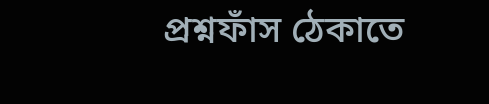প্রশ্নফাঁস ঠেকাতে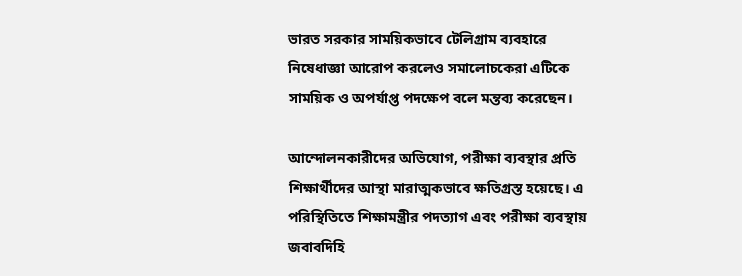ভারত সরকার সাময়িকভাবে টেলিগ্রাম ব্যবহারে নিষেধাজ্ঞা আরোপ করলেও সমালোচকেরা এটিকে সাময়িক ও অপর্যাপ্ত পদক্ষেপ বলে মন্তব্য করেছেন।

আন্দোলনকারীদের অভিযোগ, পরীক্ষা ব্যবস্থার প্রতি শিক্ষার্থীদের আস্থা মারাত্মকভাবে ক্ষতিগ্রস্ত হয়েছে। এ পরিস্থিতিতে শিক্ষামন্ত্রীর পদত্যাগ এবং পরীক্ষা ব্যবস্থায় জবাবদিহি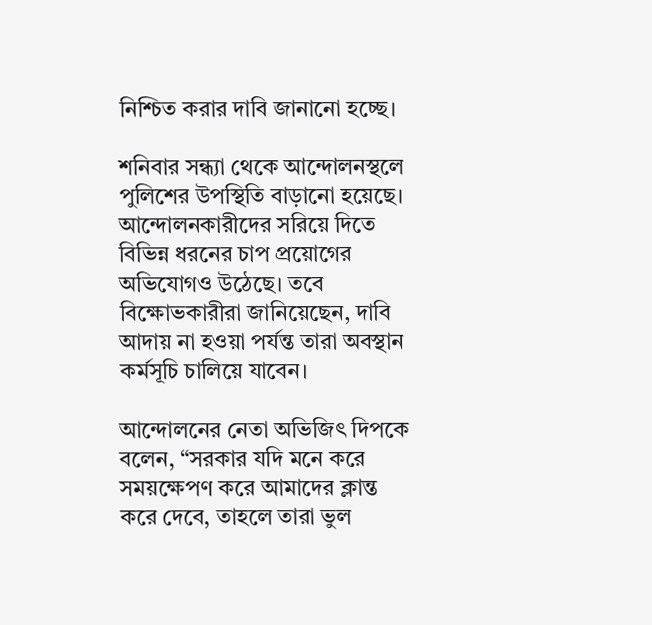নিশ্চিত করার দাবি জানানো হচ্ছে।

শনিবার সন্ধ্যা থেকে আন্দোলনস্থলে পুলিশের উপস্থিতি বাড়ানো হয়েছে। আন্দোলনকারীদের সরিয়ে দিতে বিভিন্ন ধরনের চাপ প্রয়োগের অভিযোগও উঠেছে। তবে বিক্ষোভকারীরা জানিয়েছেন, দাবি আদায় না হওয়া পর্যন্ত তারা অবস্থান কর্মসূচি চালিয়ে যাবেন।

আন্দোলনের নেতা অভিজিৎ দিপকে বলেন, “সরকার যদি মনে করে সময়ক্ষেপণ করে আমাদের ক্লান্ত করে দেবে, তাহলে তারা ভুল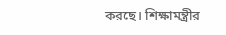করছে। শিক্ষামন্ত্রীর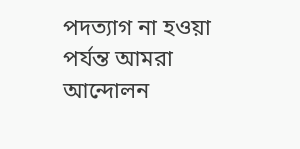পদত্যাগ না হওয়া পর্যন্ত আমরা আন্দোলন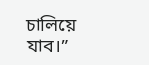চালিয়ে যাব।”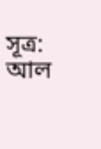সূত্র: আল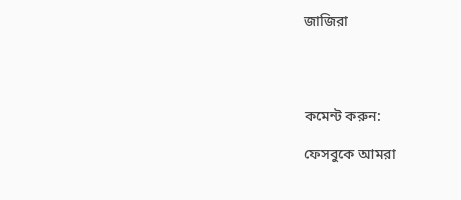জাজিরা




কমেন্ট করুন:

ফেসবুকে আমরা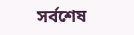সর্বশেষ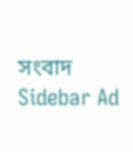সংবাদ
Sidebar Ad